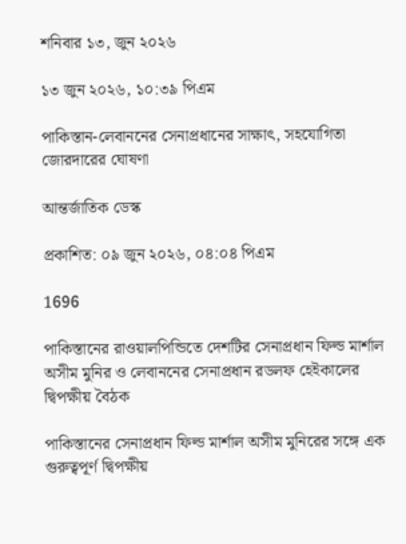শনিবার ১৩, জুন ২০২৬

১৩ জুন ২০২৬, ১০:৩৯ পিএম

পাকিস্তান-লেবাননের সেনাপ্রধানের সাক্ষাৎ, সহযোগিতা জোরদারের ঘোষণা

আন্তর্জাতিক ডেস্ক

প্রকাশিত: ০৯ জুন ২০২৬, ০৪:০৪ পিএম

1696

পাকিস্তানের রাওয়ালপিন্ডিতে দেশটির সেনাপ্রধান ফিল্ড মার্শাল অসীম মুনির ও লেবাননের সেনাপ্রধান রডলফ হেইকালের দ্বিপক্ষীয় বৈঠক

পাকিস্তানের সেনাপ্রধান ফিল্ড মার্শাল অসীম মুনিরের সঙ্গে এক গুরুত্বপূর্ণ দ্বিপক্ষীয়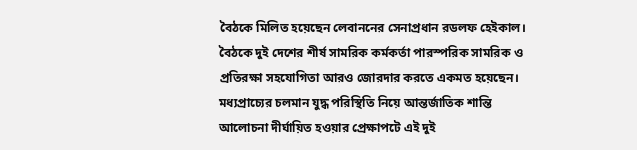বৈঠকে মিলিত হয়েছেন লেবাননের সেনাপ্রধান রডলফ হেইকাল। বৈঠকে দুই দেশের শীর্ষ সামরিক কর্মকর্তা পারস্পরিক সামরিক ও প্রতিরক্ষা সহযোগিতা আরও জোরদার করতে একমত হয়েছেন। মধ্যপ্রাচ্যের চলমান যুদ্ধ পরিস্থিতি নিয়ে আন্তর্জাতিক শান্তি আলোচনা দীর্ঘায়িত হওয়ার প্রেক্ষাপটে এই দুই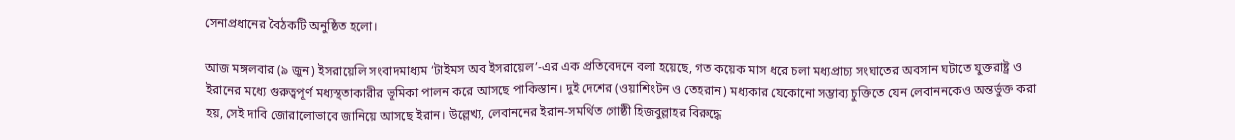সেনাপ্রধানের বৈঠকটি অনুষ্ঠিত হলো।

আজ মঙ্গলবার (৯ জুন) ইসরায়েলি সংবাদমাধ্যম ‘টাইমস অব ইসরায়েল’-এর এক প্রতিবেদনে বলা হয়েছে, গত কয়েক মাস ধরে চলা মধ্যপ্রাচ্য সংঘাতের অবসান ঘটাতে যুক্তরাষ্ট্র ও ইরানের মধ্যে গুরুত্বপূর্ণ মধ্যস্থতাকারীর ভূমিকা পালন করে আসছে পাকিস্তান। দুই দেশের (ওয়াশিংটন ও তেহরান) মধ্যকার যেকোনো সম্ভাব্য চুক্তিতে যেন লেবাননকেও অন্তর্ভুক্ত করা হয়, সেই দাবি জোরালোভাবে জানিয়ে আসছে ইরান। উল্লেখ্য, লেবাননের ইরান-সমর্থিত গোষ্ঠী হিজবুল্লাহর বিরুদ্ধে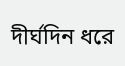দীর্ঘদিন ধরে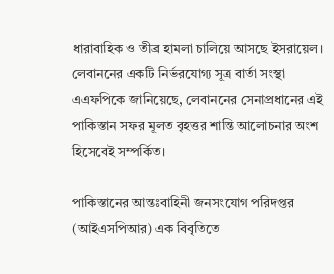ধারাবাহিক ও তীব্র হামলা চালিয়ে আসছে ইসরায়েল। লেবাননের একটি নির্ভরযোগ্য সূত্র বার্তা সংস্থা এএফপিকে জানিয়েছে, লেবাননের সেনাপ্রধানের এই পাকিস্তান সফর মূলত বৃহত্তর শান্তি আলোচনার অংশ হিসেবেই সম্পর্কিত।

পাকিস্তানের আন্তঃবাহিনী জনসংযোগ পরিদপ্তর (আইএসপিআর) এক বিবৃতিতে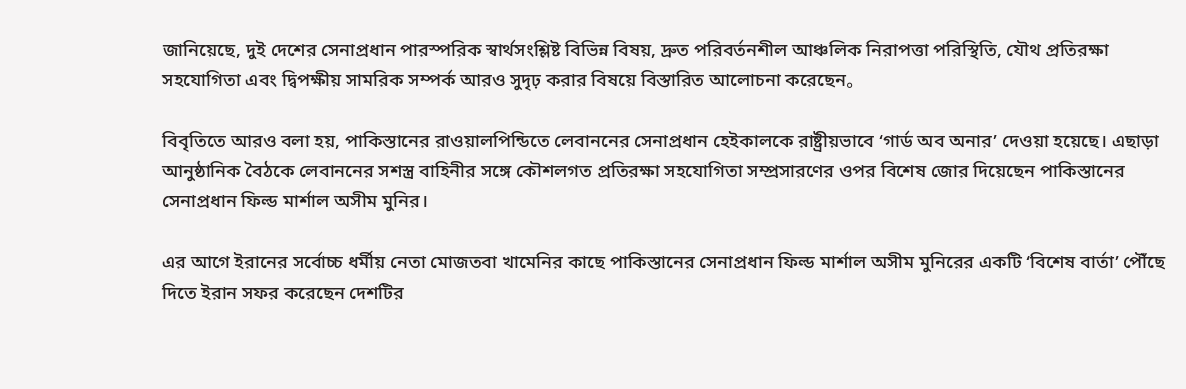জানিয়েছে, দুই দেশের সেনাপ্রধান পারস্পরিক স্বার্থসংশ্লিষ্ট বিভিন্ন বিষয়, দ্রুত পরিবর্তনশীল আঞ্চলিক নিরাপত্তা পরিস্থিতি, যৌথ প্রতিরক্ষা সহযোগিতা এবং দ্বিপক্ষীয় সামরিক সম্পর্ক আরও সুদৃঢ় করার বিষয়ে বিস্তারিত আলোচনা করেছেন。

বিবৃতিতে আরও বলা হয়, পাকিস্তানের রাওয়ালপিন্ডিতে লেবাননের সেনাপ্রধান হেইকালকে রাষ্ট্রীয়ভাবে ‘গার্ড অব অনার’ দেওয়া হয়েছে। এছাড়া আনুষ্ঠানিক বৈঠকে লেবাননের সশস্ত্র বাহিনীর সঙ্গে কৌশলগত প্রতিরক্ষা সহযোগিতা সম্প্রসারণের ওপর বিশেষ জোর দিয়েছেন পাকিস্তানের সেনাপ্রধান ফিল্ড মার্শাল অসীম মুনির।

এর আগে ইরানের সর্বোচ্চ ধর্মীয় নেতা মোজতবা খামেনির কাছে পাকিস্তানের সেনাপ্রধান ফিল্ড মার্শাল অসীম মুনিরের একটি ‘বিশেষ বার্তা’ পৌঁছে দিতে ইরান সফর করেছেন দেশটির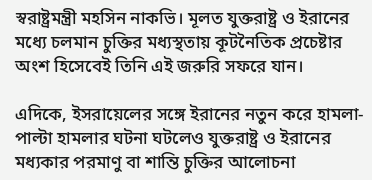স্বরাষ্ট্রমন্ত্রী মহসিন নাকভি। মূলত যুক্তরাষ্ট্র ও ইরানের মধ্যে চলমান চুক্তির মধ্যস্থতায় কূটনৈতিক প্রচেষ্টার অংশ হিসেবেই তিনি এই জরুরি সফরে যান।

এদিকে, ইসরায়েলের সঙ্গে ইরানের নতুন করে হামলা-পাল্টা হামলার ঘটনা ঘটলেও যুক্তরাষ্ট্র ও ইরানের মধ্যকার পরমাণু বা শান্তি চুক্তির আলোচনা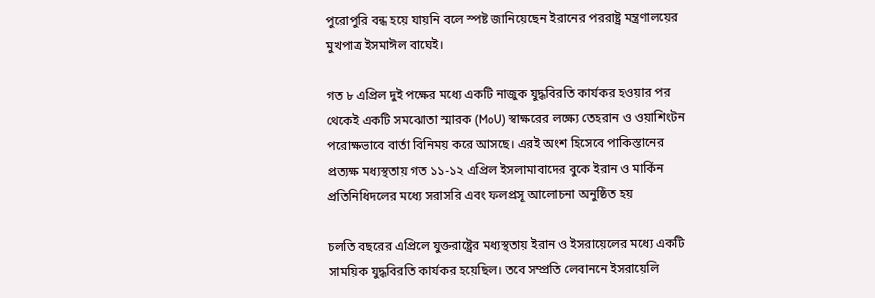পুরোপুরি বন্ধ হয়ে যায়নি বলে স্পষ্ট জানিয়েছেন ইরানের পররাষ্ট্র মন্ত্রণালয়ের মুখপাত্র ইসমাঈল বাঘেই।

গত ৮ এপ্রিল দুই পক্ষের মধ্যে একটি নাজুক যুদ্ধবিরতি কার্যকর হওয়ার পর থেকেই একটি সমঝোতা স্মারক (MoU) স্বাক্ষরের লক্ষ্যে তেহরান ও ওয়াশিংটন পরোক্ষভাবে বার্তা বিনিময় করে আসছে। এরই অংশ হিসেবে পাকিস্তানের প্রত্যক্ষ মধ্যস্থতায় গত ১১-১২ এপ্রিল ইসলামাবাদের বুকে ইরান ও মার্কিন প্রতিনিধিদলের মধ্যে সরাসরি এবং ফলপ্রসূ আলোচনা অনুষ্ঠিত হয়

চলতি বছরের এপ্রিলে যুক্তরাষ্ট্রের মধ্যস্থতায় ইরান ও ইসরায়েলের মধ্যে একটি সাময়িক যুদ্ধবিরতি কার্যকর হয়েছিল। তবে সম্প্রতি লেবাননে ইসরায়েলি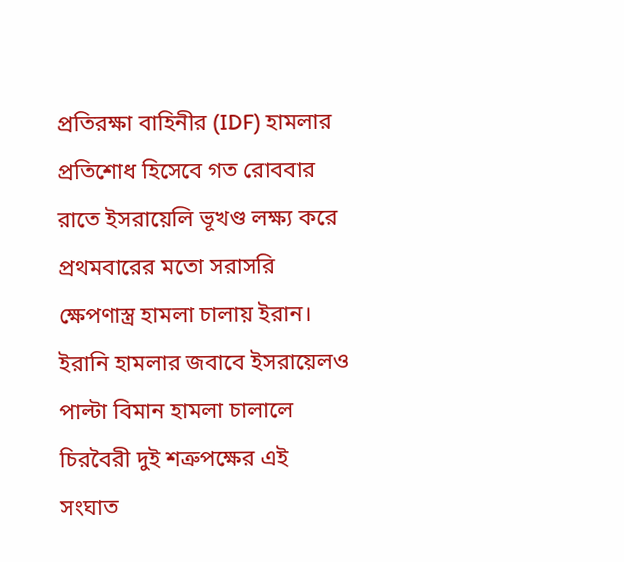প্রতিরক্ষা বাহিনীর (IDF) হামলার প্রতিশোধ হিসেবে গত রোববার রাতে ইসরায়েলি ভূখণ্ড লক্ষ্য করে প্রথমবারের মতো সরাসরি ক্ষেপণাস্ত্র হামলা চালায় ইরান। ইরানি হামলার জবাবে ইসরায়েলও পাল্টা বিমান হামলা চালালে চিরবৈরী দুই শত্রুপক্ষের এই সংঘাত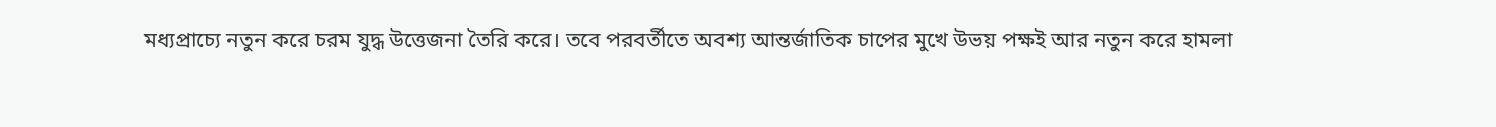মধ্যপ্রাচ্যে নতুন করে চরম যুদ্ধ উত্তেজনা তৈরি করে। তবে পরবর্তীতে অবশ্য আন্তর্জাতিক চাপের মুখে উভয় পক্ষই আর নতুন করে হামলা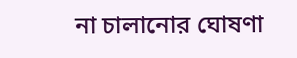না চালানোর ঘোষণা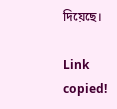দিয়েছে।

Link copied!